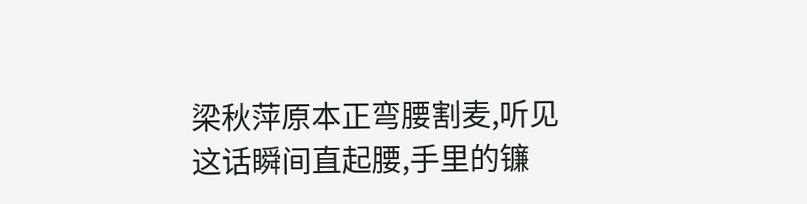梁秋萍原本正弯腰割麦,听见这话瞬间直起腰,手里的镰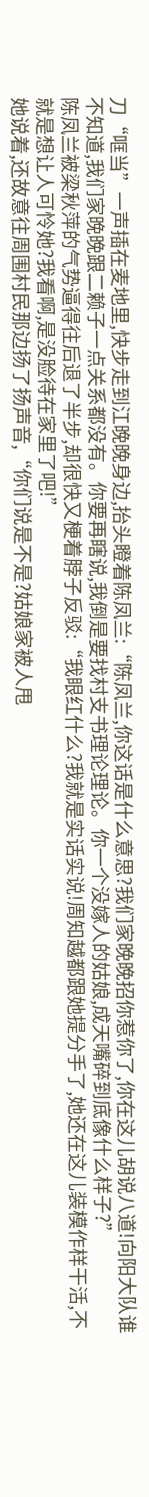刀“哐当”一声插在麦地里,快步走到江晚晚身边,抬头瞪着陈凤兰:“陈凤兰,你这话是什么意思?我们家晚晚招你惹你了,你在这儿胡说八道!向阳大队谁不知道,我们家晚晚跟二赖子一点关系都没有。你要再瞎说,我倒是要找村支书理论理论。你一个没嫁人的姑娘,成天嘴碎到底像什么样子?”
陈凤兰被梁秋萍的气势逼得往后退了半步,却很快又梗着脖子反驳:“我眼红什么?我就是实话实说!周知越都跟她提分手了,她还在这儿装模作样干活,不就是想让人可怜她?我看啊,是没脸待在家里了吧!”
她说着,还故意往周围村民那边扬了扬声音,“你们说是不是?姑娘家被人甩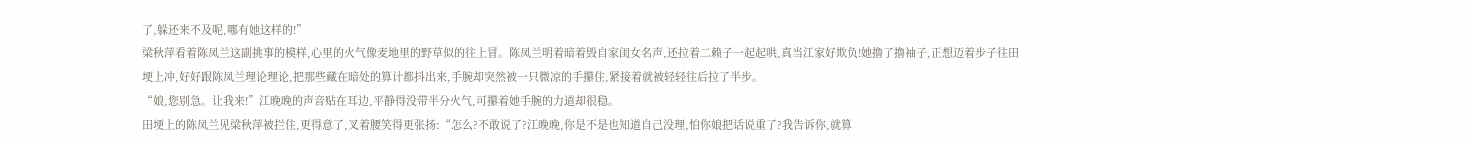了,躲还来不及呢,哪有她这样的!”
梁秋萍看着陈凤兰这副挑事的模样,心里的火气像麦地里的野草似的往上冒。陈凤兰明着暗着毁自家闺女名声,还拉着二赖子一起起哄,真当江家好欺负!她撸了撸袖子,正想迈着步子往田埂上冲,好好跟陈凤兰理论理论,把那些藏在暗处的算计都抖出来,手腕却突然被一只微凉的手攥住,紧接着就被轻轻往后拉了半步。
“娘,您别急。让我来!”江晚晚的声音贴在耳边,平静得没带半分火气,可攥着她手腕的力道却很稳。
田埂上的陈凤兰见梁秋萍被拦住,更得意了,叉着腰笑得更张扬:“怎么?不敢说了?江晚晚,你是不是也知道自己没理,怕你娘把话说重了?我告诉你,就算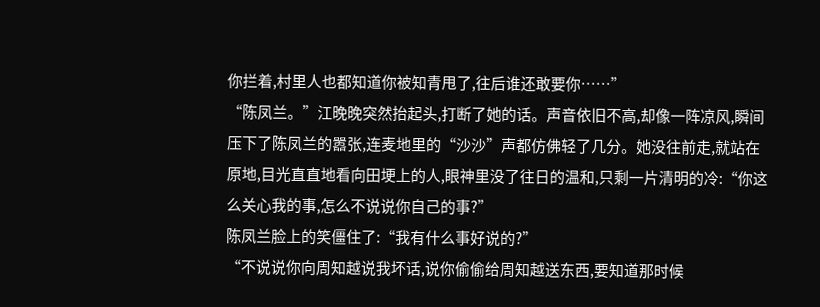你拦着,村里人也都知道你被知青甩了,往后谁还敢要你……”
“陈凤兰。”江晚晚突然抬起头,打断了她的话。声音依旧不高,却像一阵凉风,瞬间压下了陈凤兰的嚣张,连麦地里的“沙沙”声都仿佛轻了几分。她没往前走,就站在原地,目光直直地看向田埂上的人,眼神里没了往日的温和,只剩一片清明的冷:“你这么关心我的事,怎么不说说你自己的事?”
陈凤兰脸上的笑僵住了:“我有什么事好说的?”
“不说说你向周知越说我坏话,说你偷偷给周知越送东西,要知道那时候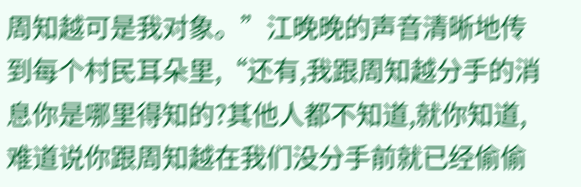周知越可是我对象。”江晚晚的声音清晰地传到每个村民耳朵里,“还有,我跟周知越分手的消息你是哪里得知的?其他人都不知道,就你知道,难道说你跟周知越在我们没分手前就已经偷偷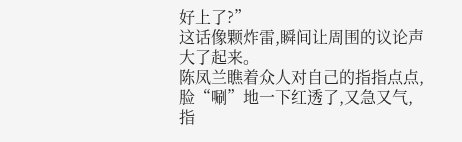好上了?”
这话像颗炸雷,瞬间让周围的议论声大了起来。
陈凤兰瞧着众人对自己的指指点点,脸“唰”地一下红透了,又急又气,指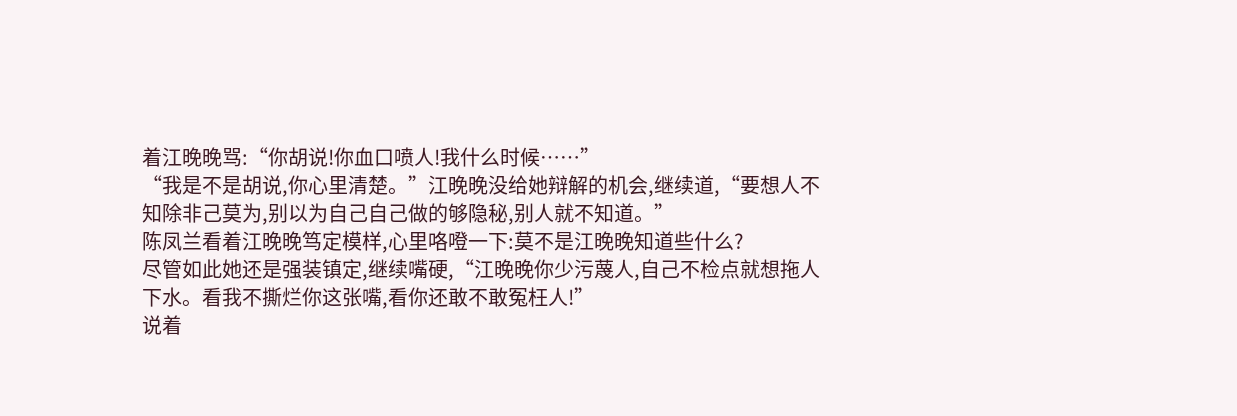着江晚晚骂:“你胡说!你血口喷人!我什么时候……”
“我是不是胡说,你心里清楚。”江晚晚没给她辩解的机会,继续道,“要想人不知除非己莫为,别以为自己自己做的够隐秘,别人就不知道。”
陈凤兰看着江晚晚笃定模样,心里咯噔一下:莫不是江晚晚知道些什么?
尽管如此她还是强装镇定,继续嘴硬,“江晚晚你少污蔑人,自己不检点就想拖人下水。看我不撕烂你这张嘴,看你还敢不敢冤枉人!”
说着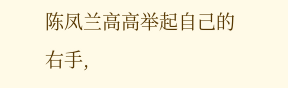陈凤兰高高举起自己的右手,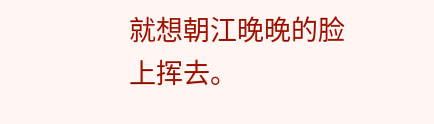就想朝江晚晚的脸上挥去。